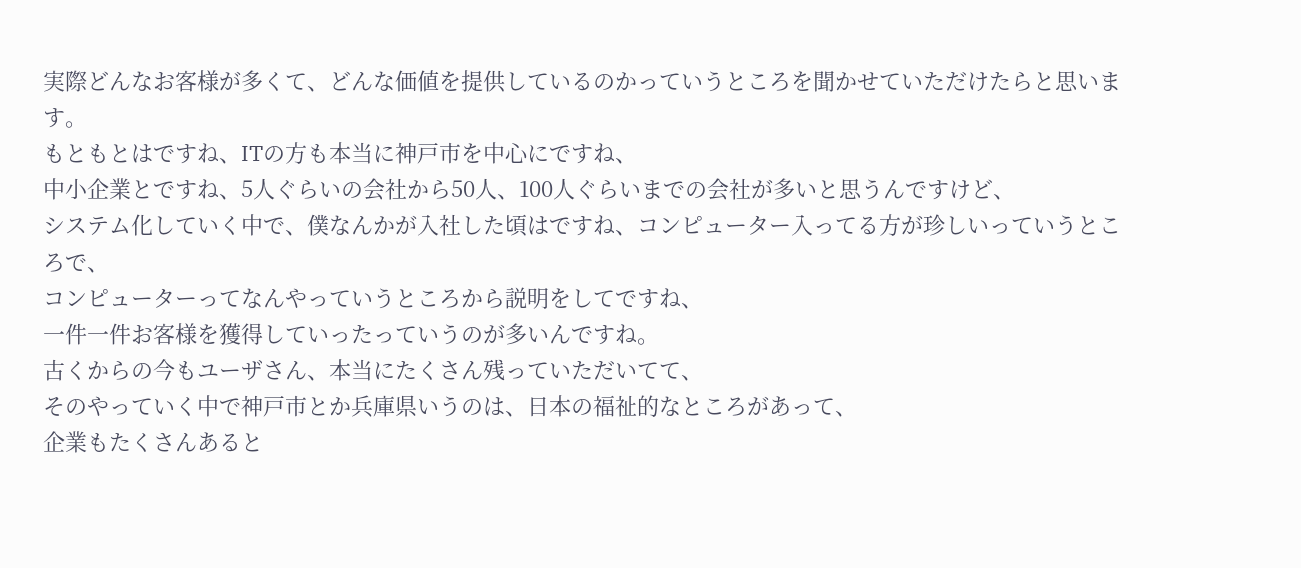実際どんなお客様が多くて、どんな価値を提供しているのかっていうところを聞かせていただけたらと思います。
もともとはですね、ITの方も本当に神戸市を中心にですね、
中小企業とですね、5人ぐらいの会社から50人、100人ぐらいまでの会社が多いと思うんですけど、
システム化していく中で、僕なんかが入社した頃はですね、コンピューター入ってる方が珍しいっていうところで、
コンピューターってなんやっていうところから説明をしてですね、
一件一件お客様を獲得していったっていうのが多いんですね。
古くからの今もユーザさん、本当にたくさん残っていただいてて、
そのやっていく中で神戸市とか兵庫県いうのは、日本の福祉的なところがあって、
企業もたくさんあると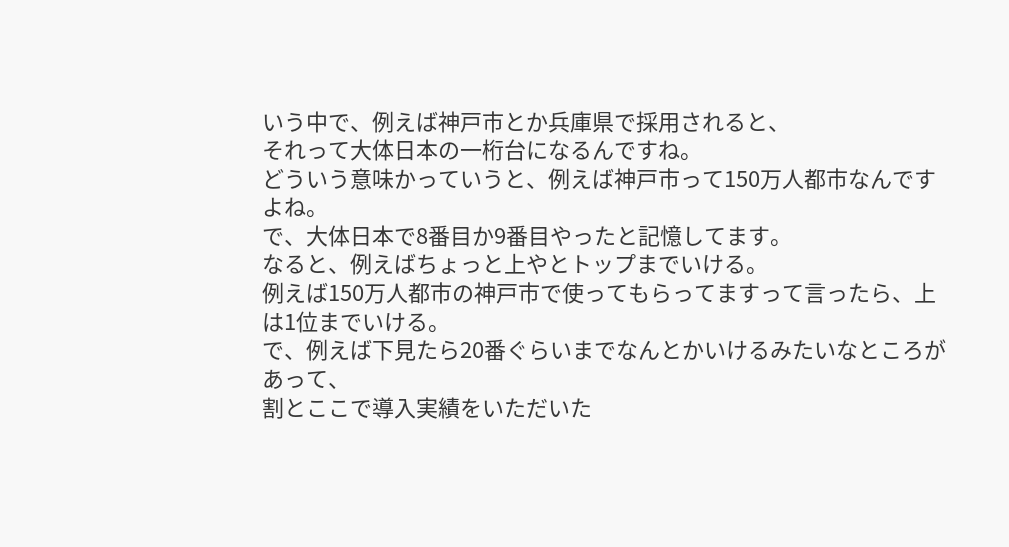いう中で、例えば神戸市とか兵庫県で採用されると、
それって大体日本の一桁台になるんですね。
どういう意味かっていうと、例えば神戸市って150万人都市なんですよね。
で、大体日本で8番目か9番目やったと記憶してます。
なると、例えばちょっと上やとトップまでいける。
例えば150万人都市の神戸市で使ってもらってますって言ったら、上は1位までいける。
で、例えば下見たら20番ぐらいまでなんとかいけるみたいなところがあって、
割とここで導入実績をいただいた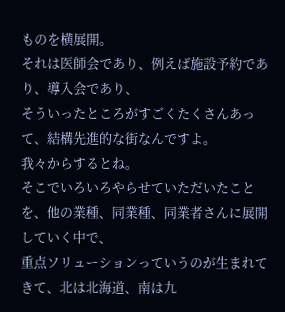ものを横展開。
それは医師会であり、例えば施設予約であり、導入会であり、
そういったところがすごくたくさんあって、結構先進的な街なんですよ。
我々からするとね。
そこでいろいろやらせていただいたことを、他の業種、同業種、同業者さんに展開していく中で、
重点ソリューションっていうのが生まれてきて、北は北海道、南は九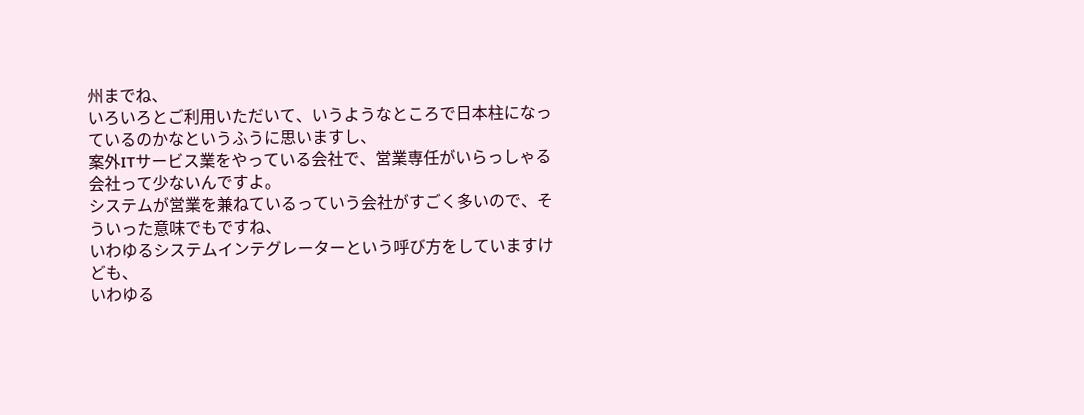州までね、
いろいろとご利用いただいて、いうようなところで日本柱になっているのかなというふうに思いますし、
案外ITサービス業をやっている会社で、営業専任がいらっしゃる会社って少ないんですよ。
システムが営業を兼ねているっていう会社がすごく多いので、そういった意味でもですね、
いわゆるシステムインテグレーターという呼び方をしていますけども、
いわゆる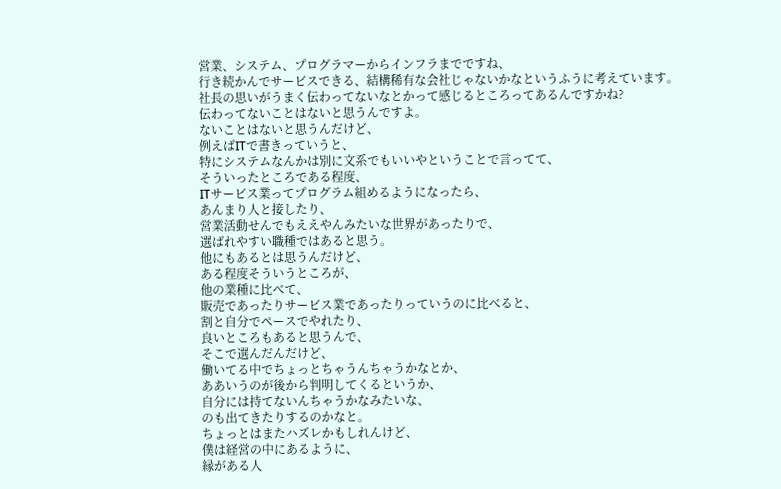営業、システム、プログラマーからインフラまでですね、
行き続かんでサービスできる、結構稀有な会社じゃないかなというふうに考えています。
社長の思いがうまく伝わってないなとかって感じるところってあるんですかね?
伝わってないことはないと思うんですよ。
ないことはないと思うんだけど、
例えばITで書きっていうと、
特にシステムなんかは別に文系でもいいやということで言ってて、
そういったところである程度、
ITサービス業ってプログラム組めるようになったら、
あんまり人と接したり、
営業活動せんでもええやんみたいな世界があったりで、
選ばれやすい職種ではあると思う。
他にもあるとは思うんだけど、
ある程度そういうところが、
他の業種に比べて、
販売であったりサービス業であったりっていうのに比べると、
割と自分でペースでやれたり、
良いところもあると思うんで、
そこで選んだんだけど、
働いてる中でちょっとちゃうんちゃうかなとか、
ああいうのが後から判明してくるというか、
自分には持てないんちゃうかなみたいな、
のも出てきたりするのかなと。
ちょっとはまたハズレかもしれんけど、
僕は経営の中にあるように、
縁がある人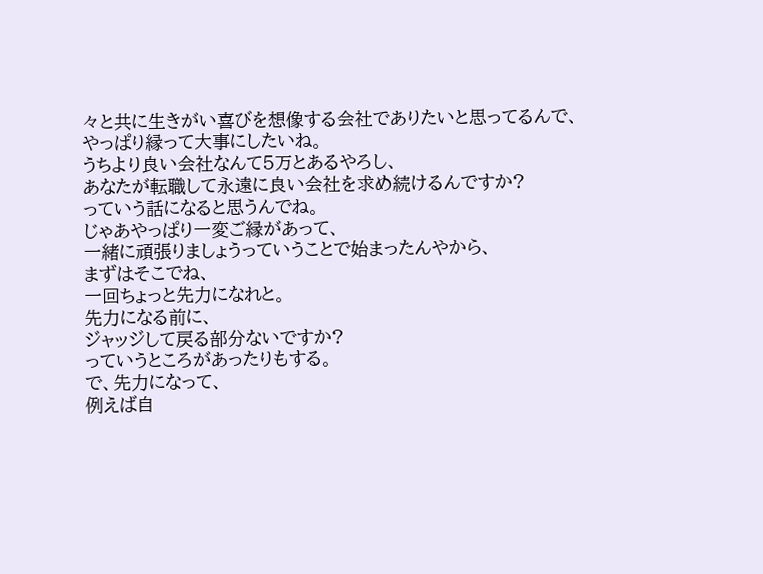々と共に生きがい喜びを想像する会社でありたいと思ってるんで、
やっぱり縁って大事にしたいね。
うちより良い会社なんて5万とあるやろし、
あなたが転職して永遠に良い会社を求め続けるんですか?
っていう話になると思うんでね。
じゃあやっぱり一変ご縁があって、
一緒に頑張りましょうっていうことで始まったんやから、
まずはそこでね、
一回ちょっと先力になれと。
先力になる前に、
ジャッジして戻る部分ないですか?
っていうところがあったりもする。
で、先力になって、
例えば自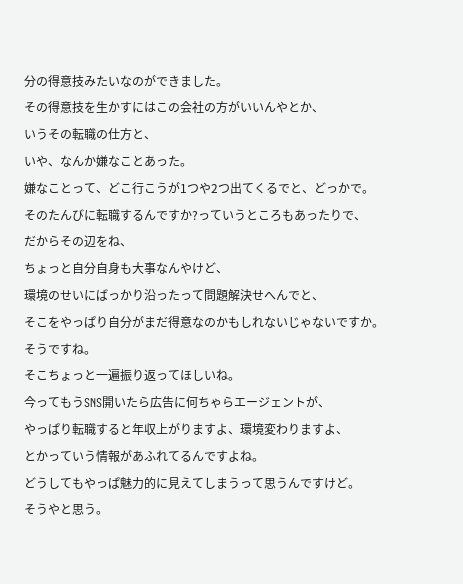分の得意技みたいなのができました。
その得意技を生かすにはこの会社の方がいいんやとか、
いうその転職の仕方と、
いや、なんか嫌なことあった。
嫌なことって、どこ行こうが1つや2つ出てくるでと、どっかで。
そのたんびに転職するんですか?っていうところもあったりで、
だからその辺をね、
ちょっと自分自身も大事なんやけど、
環境のせいにばっかり沿ったって問題解決せへんでと、
そこをやっぱり自分がまだ得意なのかもしれないじゃないですか。
そうですね。
そこちょっと一遍振り返ってほしいね。
今ってもうSNS開いたら広告に何ちゃらエージェントが、
やっぱり転職すると年収上がりますよ、環境変わりますよ、
とかっていう情報があふれてるんですよね。
どうしてもやっぱ魅力的に見えてしまうって思うんですけど。
そうやと思う。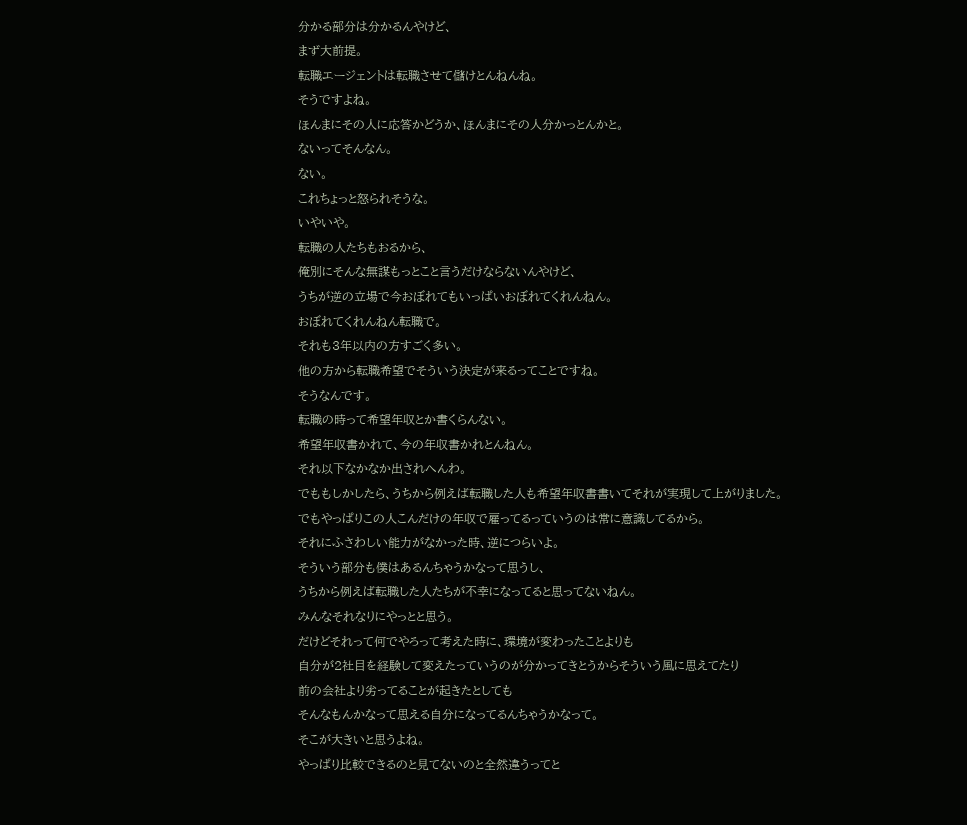分かる部分は分かるんやけど、
まず大前提。
転職エージェントは転職させて儲けとんねんね。
そうですよね。
ほんまにその人に応答かどうか、ほんまにその人分かっとんかと。
ないってそんなん。
ない。
これちょっと怒られそうな。
いやいや。
転職の人たちもおるから、
俺別にそんな無謀もっとこと言うだけならないんやけど、
うちが逆の立場で今おぼれてもいっぱいおぼれてくれんねん。
おぼれてくれんねん転職で。
それも3年以内の方すごく多い。
他の方から転職希望でそういう決定が来るってことですね。
そうなんです。
転職の時って希望年収とか書くらんない。
希望年収書かれて、今の年収書かれとんねん。
それ以下なかなか出されへんわ。
でももしかしたら、うちから例えば転職した人も希望年収書書いてそれが実現して上がりました。
でもやっぱりこの人こんだけの年収で雇ってるっていうのは常に意識してるから。
それにふさわしい能力がなかった時、逆につらいよ。
そういう部分も僕はあるんちゃうかなって思うし、
うちから例えば転職した人たちが不幸になってると思ってないねん。
みんなそれなりにやっとと思う。
だけどそれって何でやろって考えた時に、環境が変わったことよりも
自分が2社目を経験して変えたっていうのが分かってきとうからそういう風に思えてたり
前の会社より劣ってることが起きたとしても
そんなもんかなって思える自分になってるんちゃうかなって。
そこが大きいと思うよね。
やっぱり比較できるのと見てないのと全然違うってと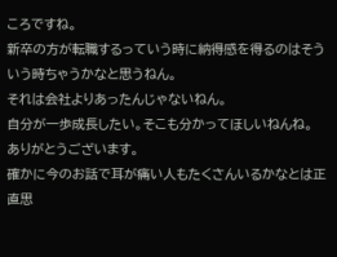ころですね。
新卒の方が転職するっていう時に納得感を得るのはそういう時ちゃうかなと思うねん。
それは会社よりあったんじゃないねん。
自分が一歩成長したい。そこも分かってほしいねんね。
ありがとうございます。
確かに今のお話で耳が痛い人もたくさんいるかなとは正直思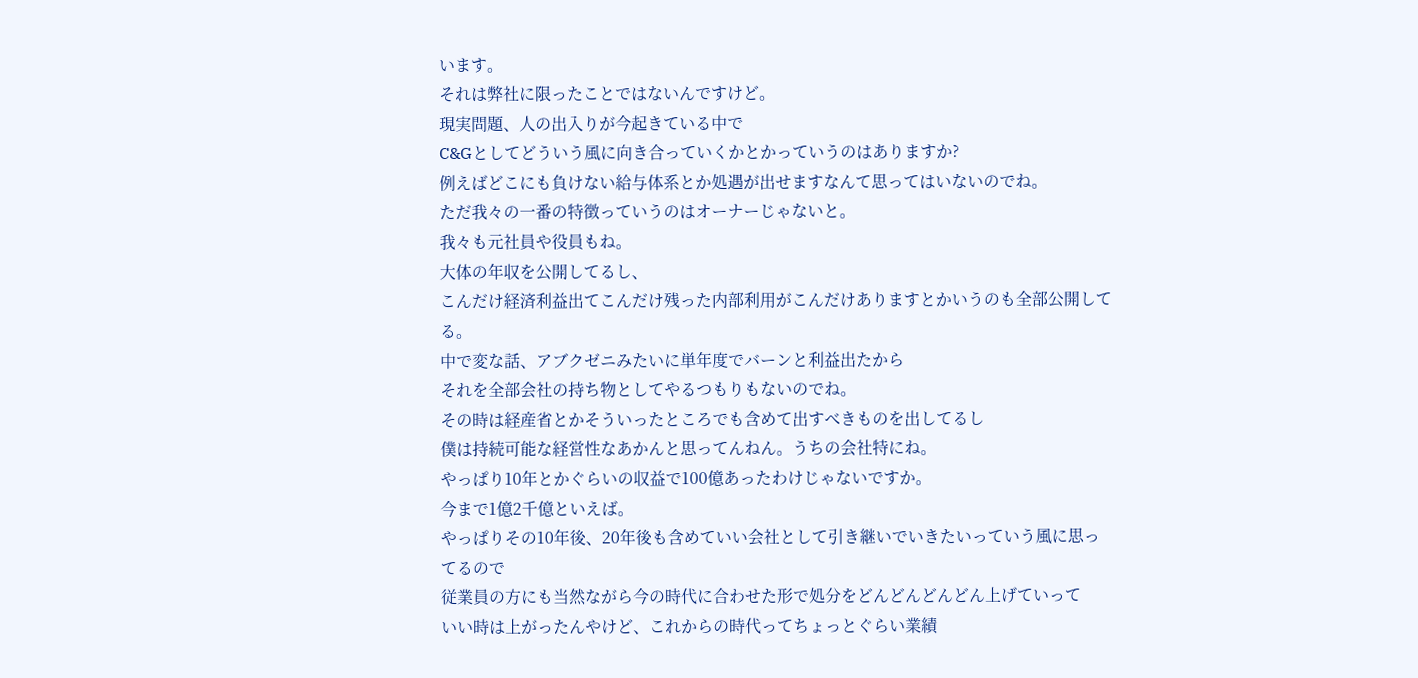います。
それは弊社に限ったことではないんですけど。
現実問題、人の出入りが今起きている中で
C&Gとしてどういう風に向き合っていくかとかっていうのはありますか?
例えばどこにも負けない給与体系とか処遇が出せますなんて思ってはいないのでね。
ただ我々の一番の特徴っていうのはオーナーじゃないと。
我々も元社員や役員もね。
大体の年収を公開してるし、
こんだけ経済利益出てこんだけ残った内部利用がこんだけありますとかいうのも全部公開してる。
中で変な話、アブクゼニみたいに単年度でバーンと利益出たから
それを全部会社の持ち物としてやるつもりもないのでね。
その時は経産省とかそういったところでも含めて出すべきものを出してるし
僕は持続可能な経営性なあかんと思ってんねん。うちの会社特にね。
やっぱり10年とかぐらいの収益で100億あったわけじゃないですか。
今まで1億2千億といえば。
やっぱりその10年後、20年後も含めていい会社として引き継いでいきたいっていう風に思ってるので
従業員の方にも当然ながら今の時代に合わせた形で処分をどんどんどんどん上げていって
いい時は上がったんやけど、これからの時代ってちょっとぐらい業績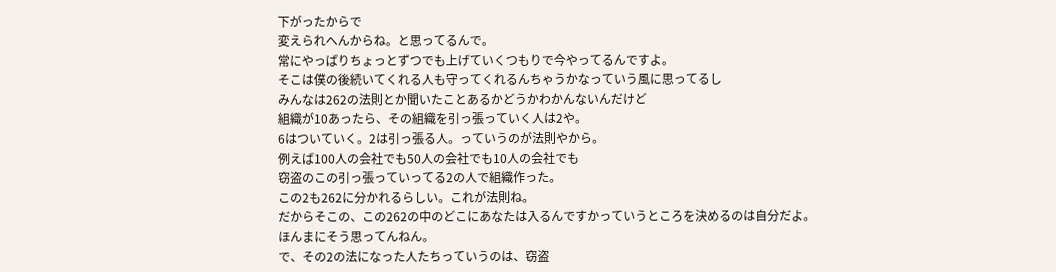下がったからで
変えられへんからね。と思ってるんで。
常にやっぱりちょっとずつでも上げていくつもりで今やってるんですよ。
そこは僕の後続いてくれる人も守ってくれるんちゃうかなっていう風に思ってるし
みんなは262の法則とか聞いたことあるかどうかわかんないんだけど
組織が10あったら、その組織を引っ張っていく人は2や。
6はついていく。2は引っ張る人。っていうのが法則やから。
例えば100人の会社でも50人の会社でも10人の会社でも
窃盗のこの引っ張っていってる2の人で組織作った。
この2も262に分かれるらしい。これが法則ね。
だからそこの、この262の中のどこにあなたは入るんですかっていうところを決めるのは自分だよ。
ほんまにそう思ってんねん。
で、その2の法になった人たちっていうのは、窃盗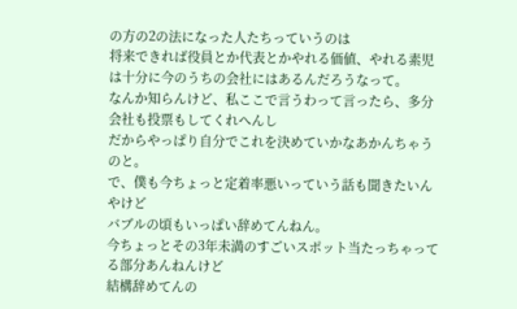の方の2の法になった人たちっていうのは
将来できれば役員とか代表とかやれる価値、やれる素児は十分に今のうちの会社にはあるんだろうなって。
なんか知らんけど、私ここで言うわって言ったら、多分会社も投票もしてくれへんし
だからやっぱり自分でこれを決めていかなあかんちゃうのと。
で、僕も今ちょっと定着率悪いっていう話も聞きたいんやけど
バブルの頃もいっぱい辞めてんねん。
今ちょっとその3年未満のすごいスポット当たっちゃってる部分あんねんけど
結構辞めてんの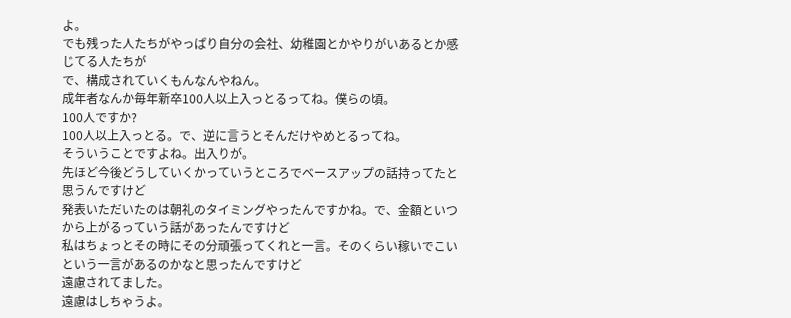よ。
でも残った人たちがやっぱり自分の会社、幼稚園とかやりがいあるとか感じてる人たちが
で、構成されていくもんなんやねん。
成年者なんか毎年新卒100人以上入っとるってね。僕らの頃。
100人ですか?
100人以上入っとる。で、逆に言うとそんだけやめとるってね。
そういうことですよね。出入りが。
先ほど今後どうしていくかっていうところでベースアップの話持ってたと思うんですけど
発表いただいたのは朝礼のタイミングやったんですかね。で、金額といつから上がるっていう話があったんですけど
私はちょっとその時にその分頑張ってくれと一言。そのくらい稼いでこいという一言があるのかなと思ったんですけど
遠慮されてました。
遠慮はしちゃうよ。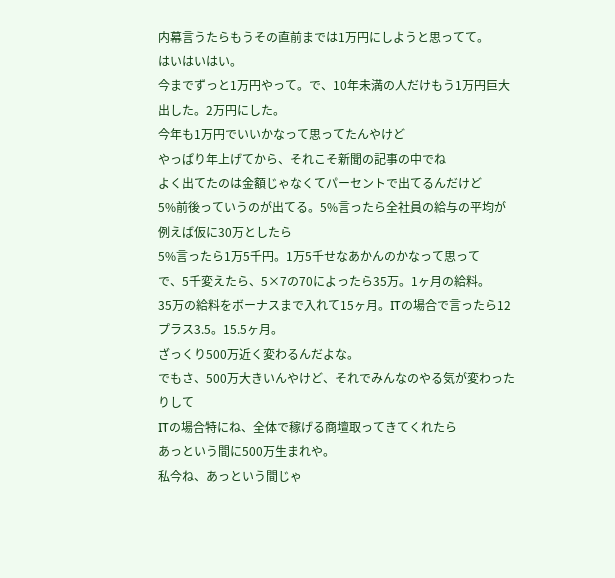内幕言うたらもうその直前までは1万円にしようと思ってて。
はいはいはい。
今までずっと1万円やって。で、10年未満の人だけもう1万円巨大出した。2万円にした。
今年も1万円でいいかなって思ってたんやけど
やっぱり年上げてから、それこそ新聞の記事の中でね
よく出てたのは金額じゃなくてパーセントで出てるんだけど
5%前後っていうのが出てる。5%言ったら全社員の給与の平均が例えば仮に30万としたら
5%言ったら1万5千円。1万5千せなあかんのかなって思って
で、5千変えたら、5×7の70によったら35万。1ヶ月の給料。
35万の給料をボーナスまで入れて15ヶ月。ITの場合で言ったら12プラス3.5。15.5ヶ月。
ざっくり500万近く変わるんだよな。
でもさ、500万大きいんやけど、それでみんなのやる気が変わったりして
ITの場合特にね、全体で稼げる商壇取ってきてくれたら
あっという間に500万生まれや。
私今ね、あっという間じゃ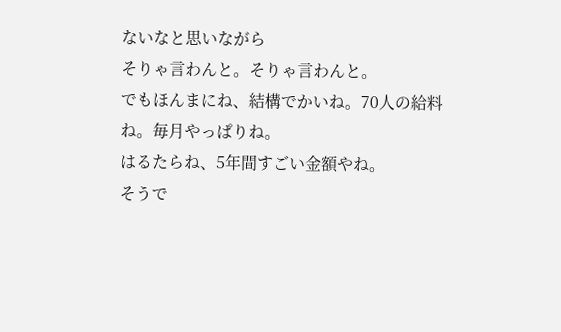ないなと思いながら
そりゃ言わんと。そりゃ言わんと。
でもほんまにね、結構でかいね。70人の給料ね。毎月やっぱりね。
はるたらね、5年間すごい金額やね。
そうで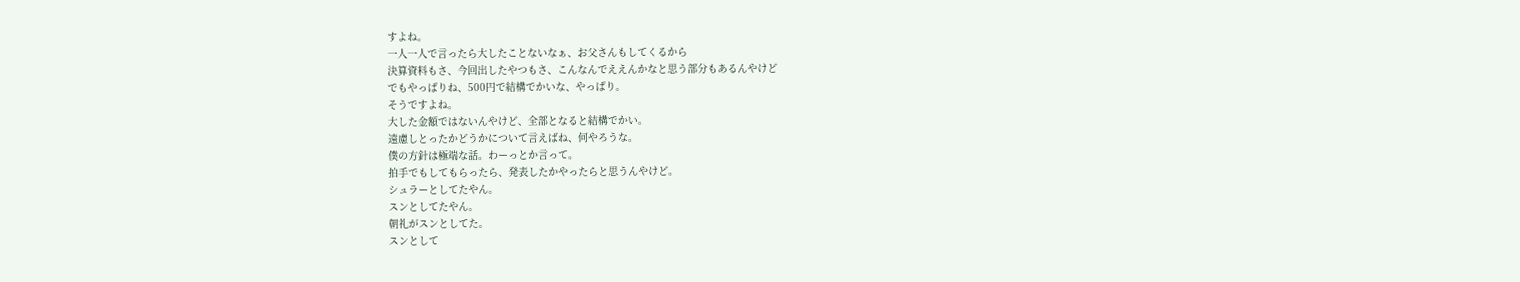すよね。
一人一人で言ったら大したことないなぁ、お父さんもしてくるから
決算資料もさ、今回出したやつもさ、こんなんでええんかなと思う部分もあるんやけど
でもやっぱりね、500円で結構でかいな、やっぱり。
そうですよね。
大した金額ではないんやけど、全部となると結構でかい。
遠慮しとったかどうかについて言えばね、何やろうな。
僕の方針は極端な話。わーっとか言って。
拍手でもしてもらったら、発表したかやったらと思うんやけど。
シュラーとしてたやん。
スンとしてたやん。
朝礼がスンとしてた。
スンとして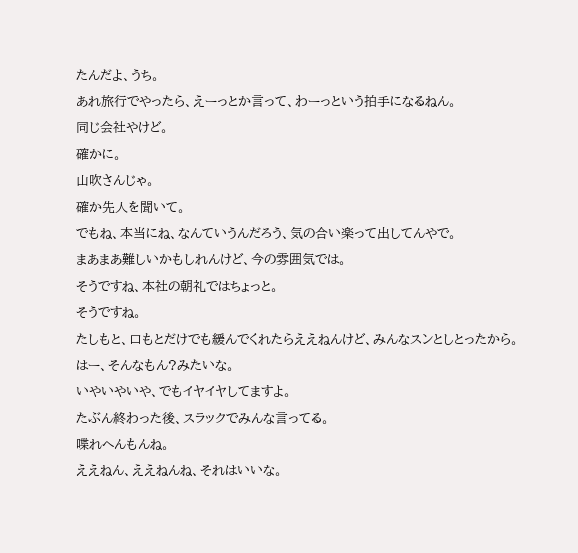たんだよ、うち。
あれ旅行でやったら、えーっとか言って、わーっという拍手になるねん。
同じ会社やけど。
確かに。
山吹さんじゃ。
確か先人を聞いて。
でもね、本当にね、なんていうんだろう、気の合い楽って出してんやで。
まあまあ難しいかもしれんけど、今の雰囲気では。
そうですね、本社の朝礼ではちょっと。
そうですね。
たしもと、口もとだけでも緩んでくれたらええねんけど、みんなスンとしとったから。
はー、そんなもん?みたいな。
いやいやいや、でもイヤイヤしてますよ。
たぶん終わった後、スラックでみんな言ってる。
喋れへんもんね。
ええねん、ええねんね、それはいいな。